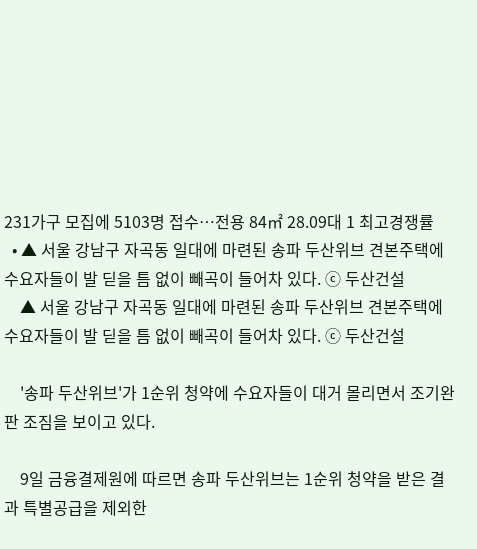231가구 모집에 5103명 접수…전용 84㎡ 28.09대 1 최고경쟁률
  • ▲ 서울 강남구 자곡동 일대에 마련된 송파 두산위브 견본주택에 수요자들이 발 딛을 틈 없이 빼곡이 들어차 있다. ⓒ 두산건설
    ▲ 서울 강남구 자곡동 일대에 마련된 송파 두산위브 견본주택에 수요자들이 발 딛을 틈 없이 빼곡이 들어차 있다. ⓒ 두산건설

    '송파 두산위브'가 1순위 청약에 수요자들이 대거 몰리면서 조기완판 조짐을 보이고 있다.

    9일 금융결제원에 따르면 송파 두산위브는 1순위 청약을 받은 결과 특별공급을 제외한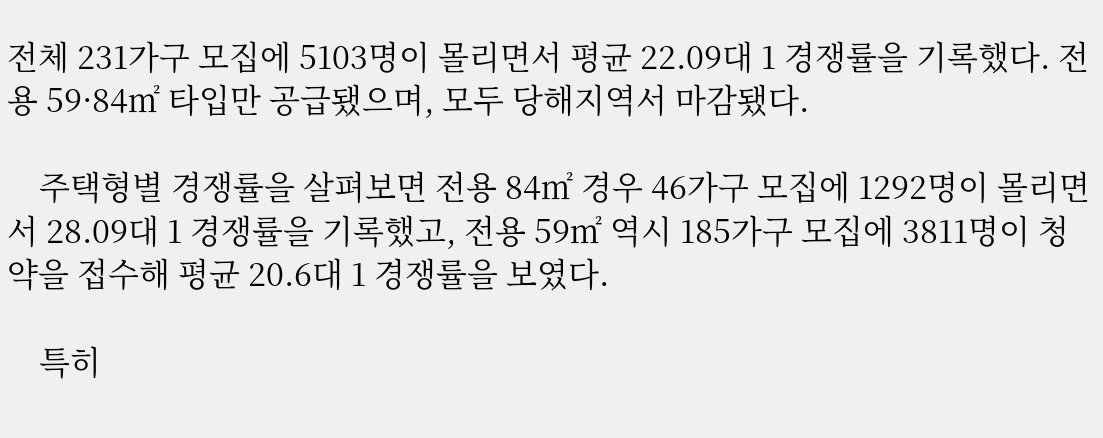전체 231가구 모집에 5103명이 몰리면서 평균 22.09대 1 경쟁률을 기록했다. 전용 59·84㎡ 타입만 공급됐으며, 모두 당해지역서 마감됐다.

    주택형별 경쟁률을 살펴보면 전용 84㎡ 경우 46가구 모집에 1292명이 몰리면서 28.09대 1 경쟁률을 기록했고, 전용 59㎡ 역시 185가구 모집에 3811명이 청약을 접수해 평균 20.6대 1 경쟁률을 보였다.

    특히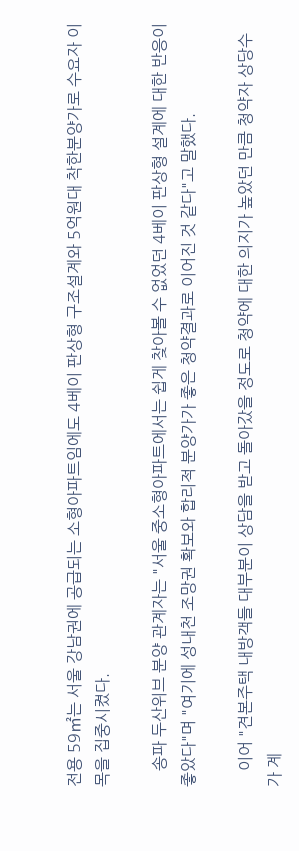전용 59㎡는 서울 강남권에 공급되는 소형아파트임에도 4베이 판상형 구조설계와 5억원대 착한분양가로 수요자 이목을 집중시켰다.

    송파 두산위브 분양 관계자는 "서울 중소형아파트에서는 쉽게 찾아볼 수 없었던 4베이 판상형 설계에 대한 반응이 좋았다"며 "여기에 성내천 조망권 확보와 합리적 분양가가 좋은 청약결과로 이어진 것 같다"고 말했다.

    이어 "견본주택 내방객들 대부분이 상담을 받고 돌아갔을 정도로 청약에 대한 의지가 높았던 만큼 청약자 상당수가 계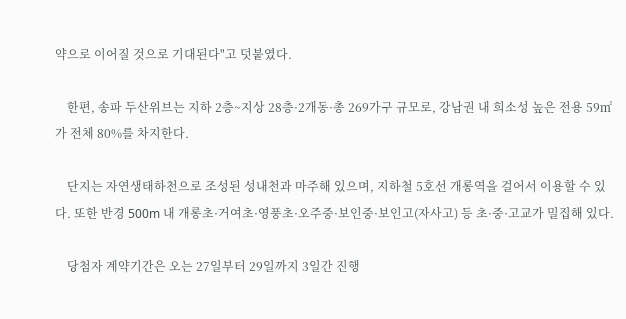약으로 이어질 것으로 기대된다"고 덧붙였다.

    한편, 송파 두산위브는 지하 2층~지상 28층·2개동·총 269가구 규모로, 강남권 내 희소성 높은 전용 59㎡가 전체 80%를 차지한다.

    단지는 자연생태하천으로 조성된 성내천과 마주해 있으며, 지하철 5호선 개롱역을 걸어서 이용할 수 있다. 또한 반경 500m 내 개롱초·거여초·영풍초·오주중·보인중·보인고(자사고) 등 초·중·고교가 밀집해 있다.

    당첨자 계약기간은 오는 27일부터 29일까지 3일간 진행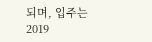되며, 입주는 2019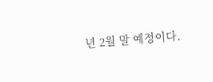년 2월 말 예정이다.